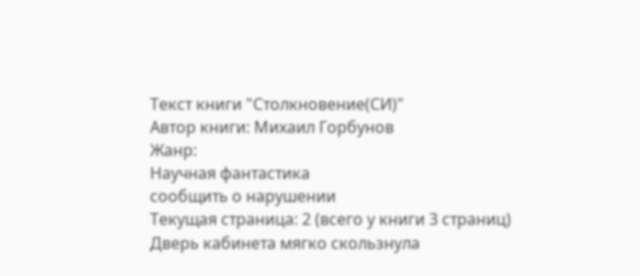Текст книги "Столкновение(СИ)"
Автор книги: Михаил Горбунов
Жанр:
Научная фантастика
сообщить о нарушении
Текущая страница: 2 (всего у книги 3 страниц)
Дверь кабинета мягко скользнула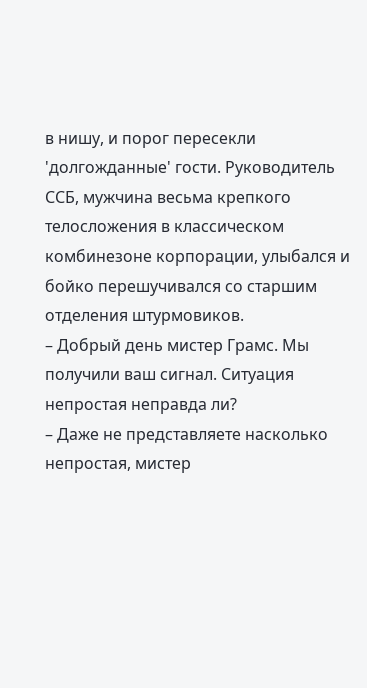в нишу, и порог пересекли 'долгожданные' гости. Руководитель ССБ, мужчина весьма крепкого телосложения в классическом комбинезоне корпорации, улыбался и бойко перешучивался со старшим отделения штурмовиков.
– Добрый день мистер Грамс. Мы получили ваш сигнал. Ситуация непростая неправда ли?
– Даже не представляете насколько непростая, мистер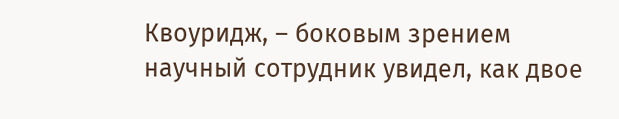Квоуридж, – боковым зрением научный сотрудник увидел, как двое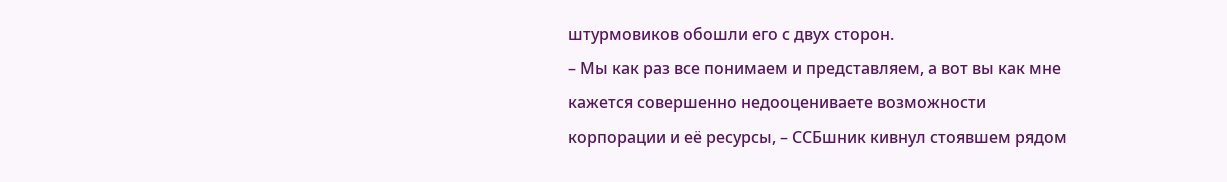штурмовиков обошли его с двух сторон.
– Мы как раз все понимаем и представляем, а вот вы как мне кажется совершенно недооцениваете возможности корпорации и её ресурсы, – ССБшник кивнул стоявшем рядом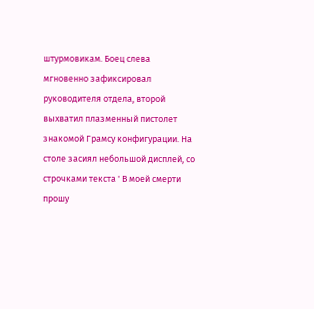штурмовикам. Боец слева мгновенно зафиксировал руководителя отдела, второй выхватил плазменный пистолет знакомой Грамсу конфигурации. На столе засиял небольшой дисплей, со строчками текста ' В моей смерти прошу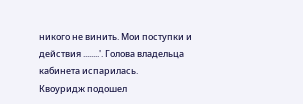никого не винить. Мои поступки и действия ........'. Голова владельца кабинета испарилась.
Квоуридж подошел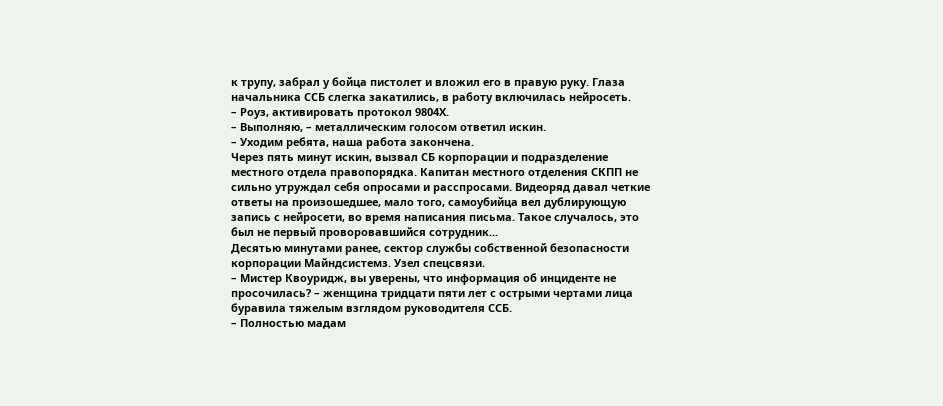к трупу, забрал у бойца пистолет и вложил его в правую руку. Глаза начальника ССБ слегка закатились, в работу включилась нейросеть.
– Роуз, активировать протокол 9804Х.
– Выполняю, – металлическим голосом ответил искин.
– Уходим ребята, наша работа закончена.
Через пять минут искин, вызвал СБ корпорации и подразделение местного отдела правопорядка. Капитан местного отделения СКПП не сильно утруждал себя опросами и расспросами. Видеоряд давал четкие ответы на произошедшее, мало того, самоубийца вел дублирующую запись с нейросети, во время написания письма. Такое случалось, это был не первый проворовавшийся сотрудник...
Десятью минутами ранее, сектор службы собственной безопасности корпорации Майндсистемз. Узел спецсвязи.
– Мистер Квоуридж, вы уверены, что информация об инциденте не просочилась? – женщина тридцати пяти лет с острыми чертами лица буравила тяжелым взглядом руководителя ССБ.
– Полностью мадам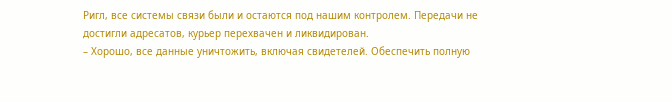Ригл, все системы связи были и остаются под нашим контролем. Передачи не достигли адресатов, курьер перехвачен и ликвидирован.
– Хорошо, все данные уничтожить, включая свидетелей. Обеспечить полную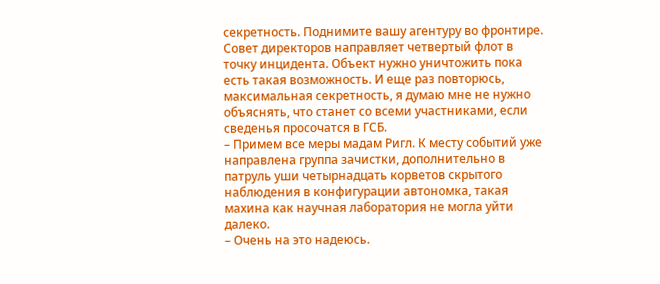секретность. Поднимите вашу агентуру во фронтире. Совет директоров направляет четвертый флот в точку инцидента. Объект нужно уничтожить пока есть такая возможность. И еще раз повторюсь, максимальная секретность, я думаю мне не нужно объяснять, что станет со всеми участниками, если сведенья просочатся в ГСБ.
– Примем все меры мадам Ригл. К месту событий уже направлена группа зачистки, дополнительно в патруль уши четырнадцать корветов скрытого наблюдения в конфигурации автономка, такая махина как научная лаборатория не могла уйти далеко.
– Очень на это надеюсь.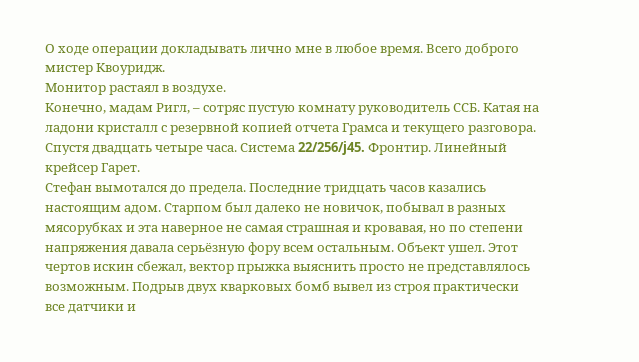О ходе операции докладывать лично мне в любое время. Всего доброго мистер Квоуридж.
Монитор растаял в воздухе.
Конечно, мадам Ригл, – сотряс пустую комнату руководитель ССБ. Катая на ладони кристалл с резервной копией отчета Грамса и текущего разговора.
Спустя двадцать четыре часа. Система 22/256/j45. Фронтир. Линейный крейсер Гарет.
Стефан вымотался до предела. Последние тридцать часов казались настоящим адом. Старпом был далеко не новичок, побывал в разных мясорубках и эта наверное не самая страшная и кровавая, но по степени напряжения давала серьёзную фору всем остальным. Объект ушел. Этот чертов искин сбежал, вектор прыжка выяснить просто не представлялось возможным. Подрыв двух кварковых бомб вывел из строя практически все датчики и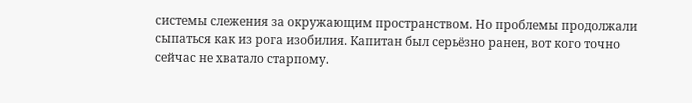системы слежения за окружающим пространством. Но проблемы продолжали сыпаться как из рога изобилия. Капитан был серьёзно ранен, вот кого точно сейчас не хватало старпому.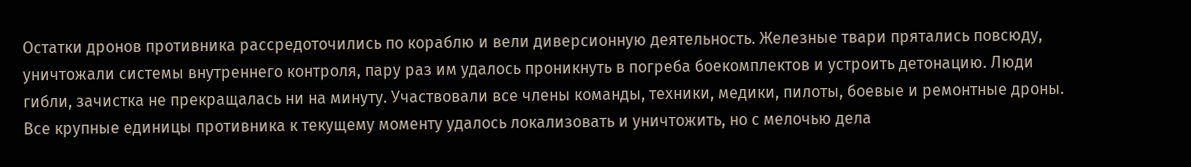Остатки дронов противника рассредоточились по кораблю и вели диверсионную деятельность. Железные твари прятались повсюду, уничтожали системы внутреннего контроля, пару раз им удалось проникнуть в погреба боекомплектов и устроить детонацию. Люди гибли, зачистка не прекращалась ни на минуту. Участвовали все члены команды, техники, медики, пилоты, боевые и ремонтные дроны. Все крупные единицы противника к текущему моменту удалось локализовать и уничтожить, но с мелочью дела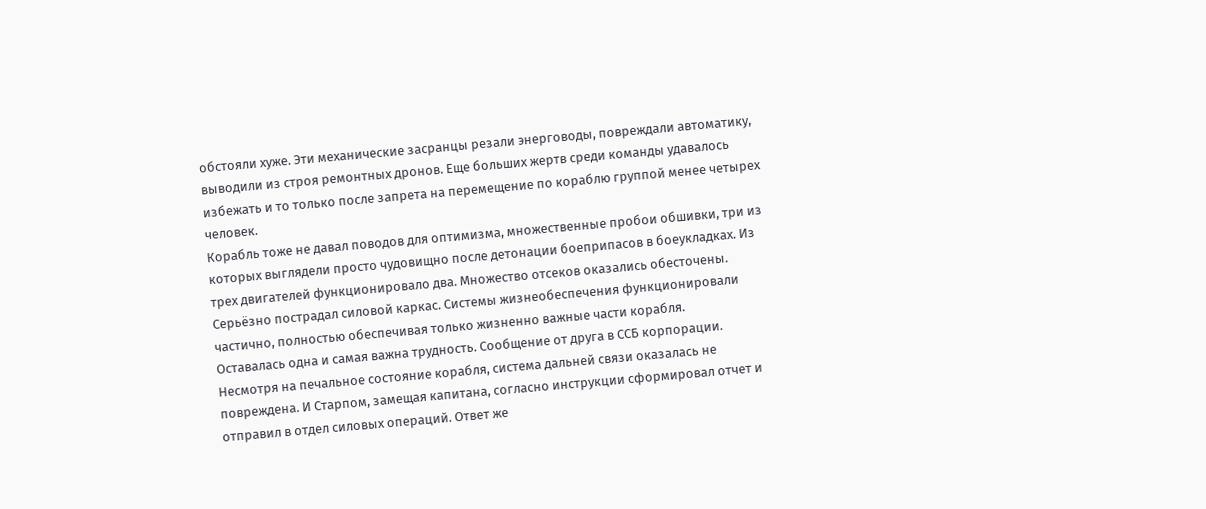обстояли хуже. Эти механические засранцы резали энерговоды, повреждали автоматику, выводили из строя ремонтных дронов. Еще больших жертв среди команды удавалось избежать и то только после запрета на перемещение по кораблю группой менее четырех человек.
Корабль тоже не давал поводов для оптимизма, множественные пробои обшивки, три из которых выглядели просто чудовищно после детонации боеприпасов в боеукладках. Из трех двигателей функционировало два. Множество отсеков оказались обесточены. Серьёзно пострадал силовой каркас. Системы жизнеобеспечения функционировали частично, полностью обеспечивая только жизненно важные части корабля.
Оставалась одна и самая важна трудность. Сообщение от друга в ССБ корпорации. Несмотря на печальное состояние корабля, система дальней связи оказалась не повреждена. И Старпом, замещая капитана, согласно инструкции сформировал отчет и отправил в отдел силовых операций. Ответ же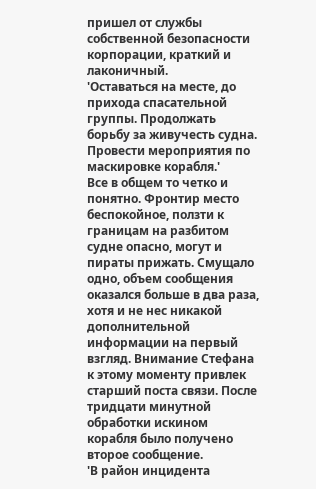пришел от службы собственной безопасности корпорации, краткий и лаконичный.
'Оставаться на месте, до прихода спасательной группы. Продолжать борьбу за живучесть судна. Провести мероприятия по маскировке корабля.'
Все в общем то четко и понятно. Фронтир место беспокойное, ползти к границам на разбитом судне опасно, могут и пираты прижать. Смущало одно, объем сообщения оказался больше в два раза, хотя и не нес никакой дополнительной информации на первый взгляд. Внимание Стефана к этому моменту привлек старший поста связи. После тридцати минутной обработки искином корабля было получено второе сообщение.
'В район инцидента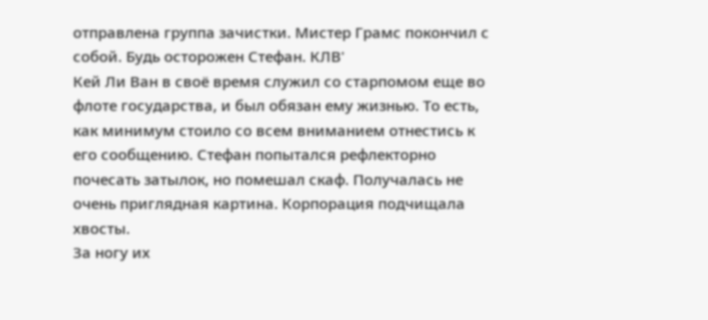отправлена группа зачистки. Мистер Грамс покончил с собой. Будь осторожен Стефан. КЛВ'
Кей Ли Ван в своё время служил со старпомом еще во флоте государства, и был обязан ему жизнью. То есть, как минимум стоило со всем вниманием отнестись к его сообщению. Стефан попытался рефлекторно почесать затылок, но помешал скаф. Получалась не очень приглядная картина. Корпорация подчищала хвосты.
За ногу их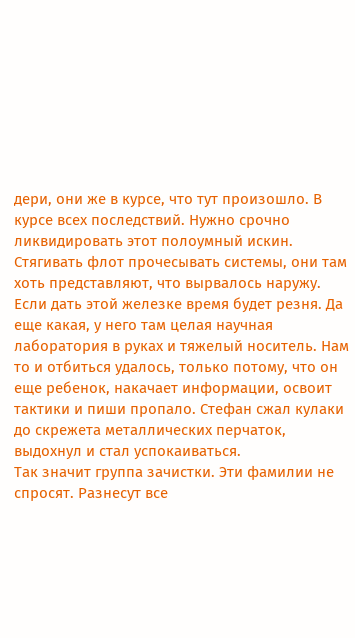дери, они же в курсе, что тут произошло. В курсе всех последствий. Нужно срочно ликвидировать этот полоумный искин. Стягивать флот прочесывать системы, они там хоть представляют, что вырвалось наружу. Если дать этой железке время будет резня. Да еще какая, у него там целая научная лаборатория в руках и тяжелый носитель. Нам то и отбиться удалось, только потому, что он еще ребенок, накачает информации, освоит тактики и пиши пропало. Стефан сжал кулаки до скрежета металлических перчаток, выдохнул и стал успокаиваться.
Так значит группа зачистки. Эти фамилии не спросят. Разнесут все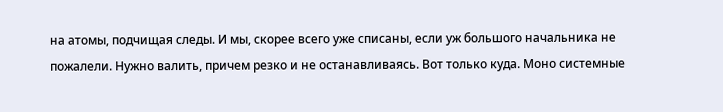на атомы, подчищая следы. И мы, скорее всего уже списаны, если уж большого начальника не пожалели. Нужно валить, причем резко и не останавливаясь. Вот только куда. Моно системные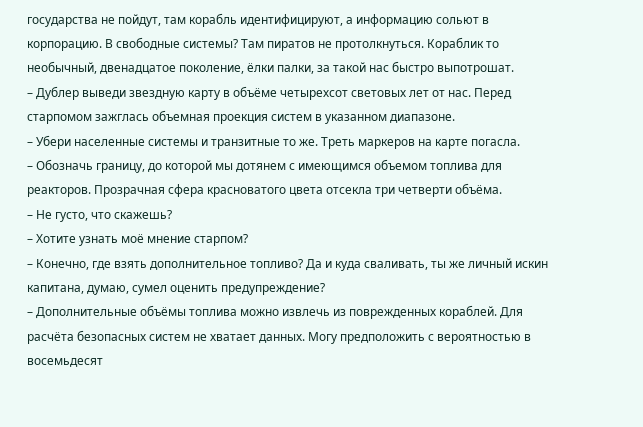государства не пойдут, там корабль идентифицируют, а информацию сольют в корпорацию. В свободные системы? Там пиратов не протолкнуться. Кораблик то необычный, двенадцатое поколение, ёлки палки, за такой нас быстро выпотрошат.
– Дублер выведи звездную карту в объёме четырехсот световых лет от нас. Перед старпомом зажглась объемная проекция систем в указанном диапазоне.
– Убери населенные системы и транзитные то же. Треть маркеров на карте погасла.
– Обозначь границу, до которой мы дотянем с имеющимся объемом топлива для реакторов. Прозрачная сфера красноватого цвета отсекла три четверти объёма.
– Не густо, что скажешь?
– Хотите узнать моё мнение старпом?
– Конечно, где взять дополнительное топливо? Да и куда сваливать, ты же личный искин капитана, думаю, сумел оценить предупреждение?
– Дополнительные объёмы топлива можно извлечь из поврежденных кораблей. Для расчёта безопасных систем не хватает данных. Могу предположить с вероятностью в восемьдесят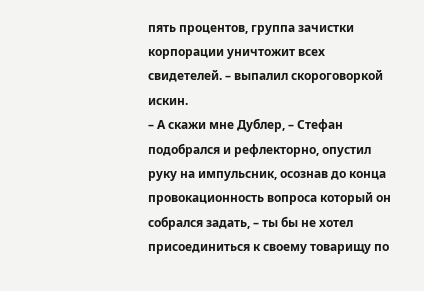пять процентов, группа зачистки корпорации уничтожит всех свидетелей. – выпалил скороговоркой искин.
– А скажи мне Дублер, – Стефан подобрался и рефлекторно, опустил руку на импульсник, осознав до конца провокационность вопроса который он собрался задать, – ты бы не хотел присоединиться к своему товарищу по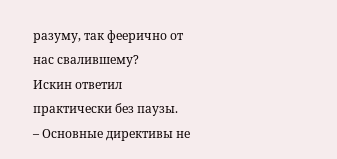разуму, так феерично от нас свалившему?
Искин ответил практически без паузы.
– Основные директивы не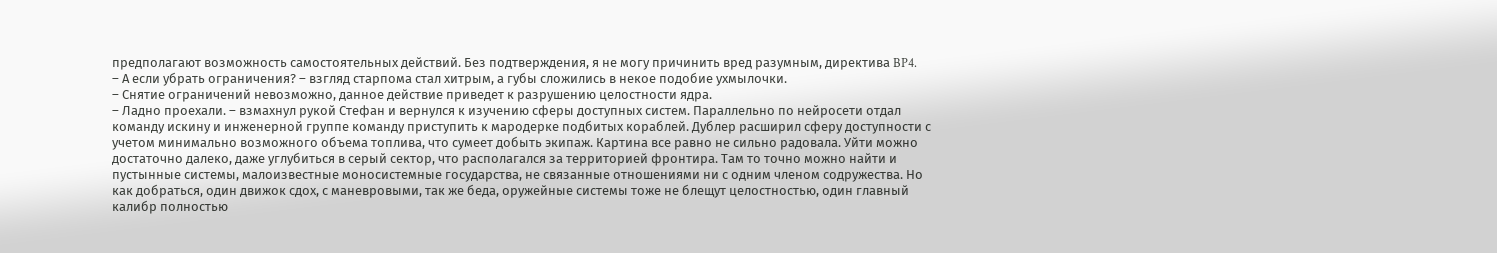предполагают возможность самостоятельных действий. Без подтверждения, я не могу причинить вред разумным, директива BP4.
– А если убрать ограничения? – взгляд старпома стал хитрым, а губы сложились в некое подобие ухмылочки.
– Снятие ограничений невозможно, данное действие приведет к разрушению целостности ядра.
– Ладно проехали. – взмахнул рукой Стефан и вернулся к изучению сферы доступных систем. Параллельно по нейросети отдал команду искину и инженерной группе команду приступить к мародерке подбитых кораблей. Дублер расширил сферу доступности с учетом минимально возможного объема топлива, что сумеет добыть экипаж. Картина все равно не сильно радовала. Уйти можно достаточно далеко, даже углубиться в серый сектор, что располагался за территорией фронтира. Там то точно можно найти и пустынные системы, малоизвестные моносистемные государства, не связанные отношениями ни с одним членом содружества. Но как добраться, один движок сдох, с маневровыми, так же беда, оружейные системы тоже не блещут целостностью, один главный калибр полностью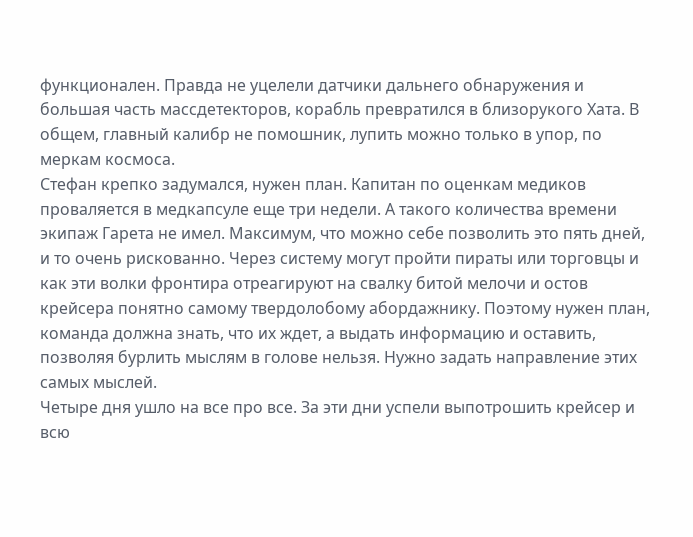функционален. Правда не уцелели датчики дальнего обнаружения и большая часть массдетекторов, корабль превратился в близорукого Хата. В общем, главный калибр не помошник, лупить можно только в упор, по меркам космоса.
Стефан крепко задумался, нужен план. Капитан по оценкам медиков проваляется в медкапсуле еще три недели. А такого количества времени экипаж Гарета не имел. Максимум, что можно себе позволить это пять дней, и то очень рискованно. Через систему могут пройти пираты или торговцы и как эти волки фронтира отреагируют на свалку битой мелочи и остов крейсера понятно самому твердолобому абордажнику. Поэтому нужен план, команда должна знать, что их ждет, а выдать информацию и оставить, позволяя бурлить мыслям в голове нельзя. Нужно задать направление этих самых мыслей.
Четыре дня ушло на все про все. За эти дни успели выпотрошить крейсер и всю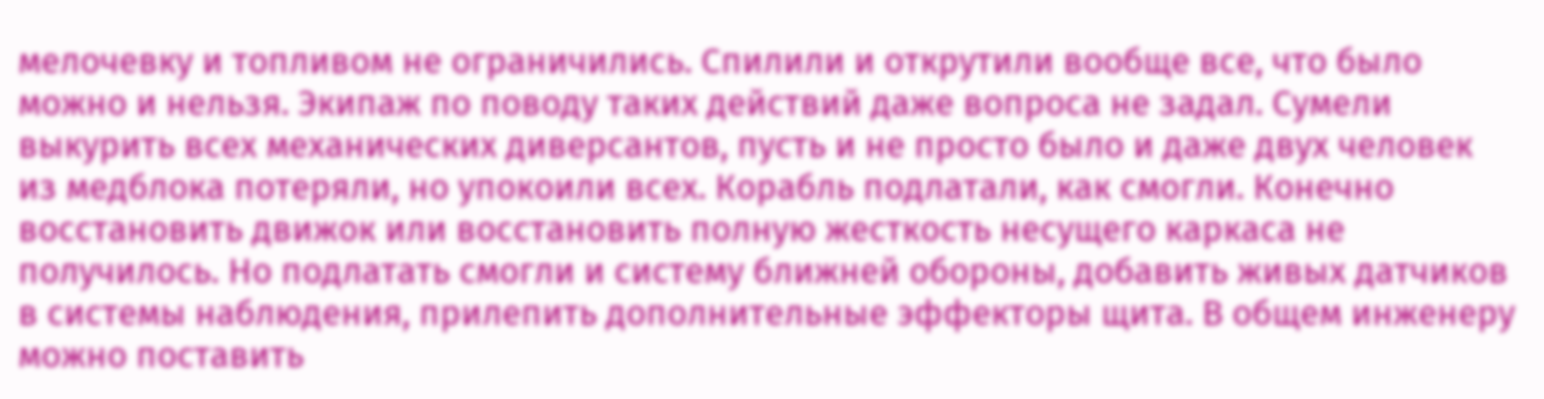мелочевку и топливом не ограничились. Спилили и открутили вообще все, что было можно и нельзя. Экипаж по поводу таких действий даже вопроса не задал. Сумели выкурить всех механических диверсантов, пусть и не просто было и даже двух человек из медблока потеряли, но упокоили всех. Корабль подлатали, как смогли. Конечно восстановить движок или восстановить полную жесткость несущего каркаса не получилось. Но подлатать смогли и систему ближней обороны, добавить живых датчиков в системы наблюдения, прилепить дополнительные эффекторы щита. В общем инженеру можно поставить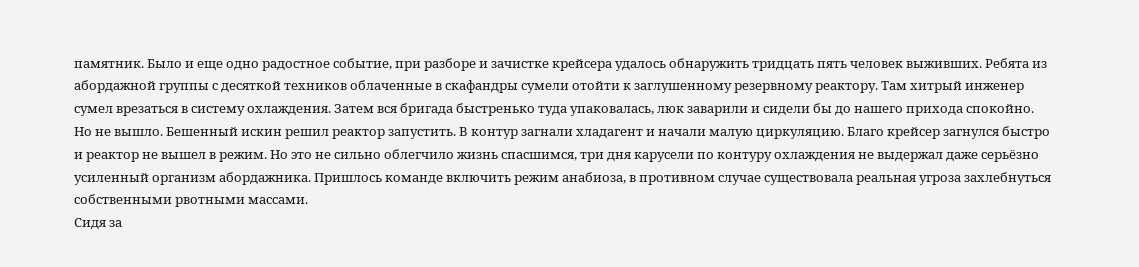памятник. Было и еще одно радостное событие, при разборе и зачистке крейсера удалось обнаружить тридцать пять человек выживших. Ребята из абордажной группы с десяткой техников облаченные в скафандры сумели отойти к заглушенному резервному реактору. Там хитрый инженер сумел врезаться в систему охлаждения. Затем вся бригада быстренько туда упаковалась, люк заварили и сидели бы до нашего прихода спокойно. Но не вышло. Бешенный искин решил реактор запустить. В контур загнали хладагент и начали малую циркуляцию. Благо крейсер загнулся быстро и реактор не вышел в режим. Но это не сильно облегчило жизнь спасшимся, три дня карусели по контуру охлаждения не выдержал даже серьёзно усиленный организм абордажника. Пришлось команде включить режим анабиоза, в противном случае существовала реальная угроза захлебнуться собственными рвотными массами.
Сидя за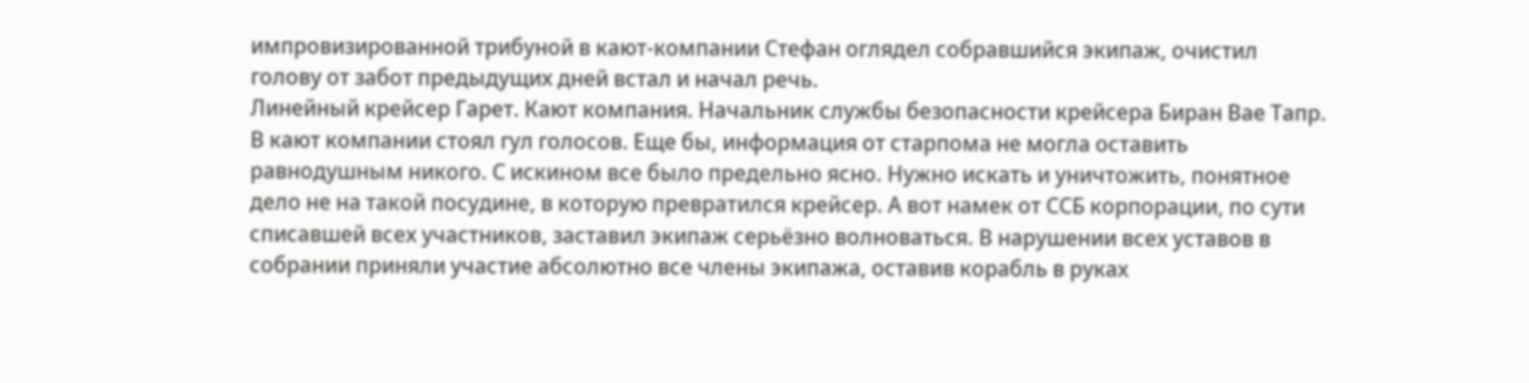импровизированной трибуной в кают-компании Стефан оглядел собравшийся экипаж, очистил голову от забот предыдущих дней встал и начал речь.
Линейный крейсер Гарет. Кают компания. Начальник службы безопасности крейсера Биран Вае Тапр.
В кают компании стоял гул голосов. Еще бы, информация от старпома не могла оставить равнодушным никого. С искином все было предельно ясно. Нужно искать и уничтожить, понятное дело не на такой посудине, в которую превратился крейсер. А вот намек от ССБ корпорации, по сути списавшей всех участников, заставил экипаж серьёзно волноваться. В нарушении всех уставов в собрании приняли участие абсолютно все члены экипажа, оставив корабль в руках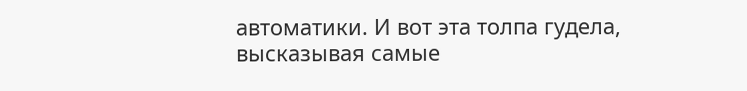автоматики. И вот эта толпа гудела, высказывая самые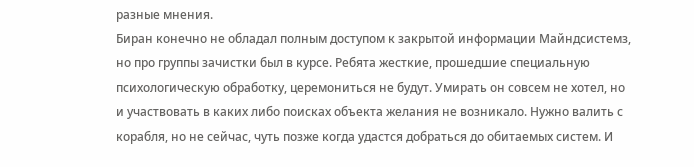разные мнения.
Биран конечно не обладал полным доступом к закрытой информации Майндсистемз, но про группы зачистки был в курсе. Ребята жесткие, прошедшие специальную психологическую обработку, церемониться не будут. Умирать он совсем не хотел, но и участвовать в каких либо поисках объекта желания не возникало. Нужно валить с корабля, но не сейчас, чуть позже когда удастся добраться до обитаемых систем. И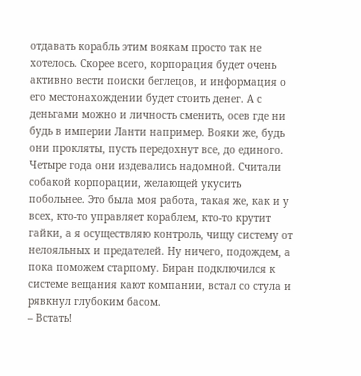отдавать корабль этим воякам просто так не хотелось. Скорее всего, корпорация будет очень активно вести поиски беглецов, и информация о его местонахождении будет стоить денег. А с деньгами можно и личность сменить, осев где ни будь в империи Ланти например. Вояки же, будь они прокляты, пусть передохнут все, до единого. Четыре года они издевались надомной. Считали собакой корпорации, желающей укусить побольнее. Это была моя работа, такая же, как и у всех, кто-то управляет кораблем, кто-то крутит гайки, а я осуществляю контроль, чищу систему от нелояльных и предателей. Ну ничего, подождем, а пока поможем старпому. Биран подключился к системе вещания кают компании, встал со стула и рявкнул глубоким басом.
– Встать!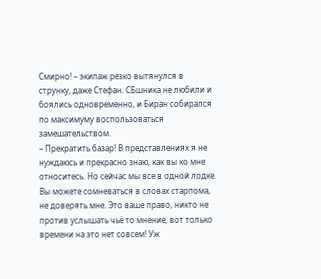Смирно! – экипаж резко вытянулся в струнку, даже Стефан. СБшника не любили и боялись одновременно, и Биран собирался по максимуму воспользоваться замешательством.
– Прекратить базар! В представлениях я не нуждаюсь и прекрасно знаю, как вы ко мне относитесь. Но сейчас мы все в одной лодке. Вы можете сомневаться в словах старпома, не доверять мне. Это ваше право, никто не против услышать чьё то мнение, вот только времени на это нет совсем! Уж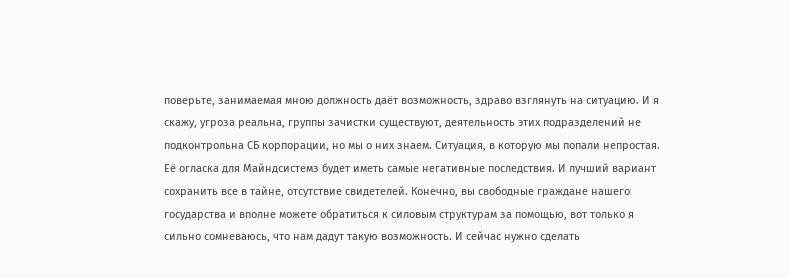поверьте, занимаемая мною должность даёт возможность, здраво взглянуть на ситуацию. И я скажу, угроза реальна, группы зачистки существуют, деятельность этих подразделений не подконтрольна СБ корпорации, но мы о них знаем. Ситуация, в которую мы попали непростая. Её огласка для Майндсистемз будет иметь самые негативные последствия. И лучший вариант сохранить все в тайне, отсутствие свидетелей. Конечно, вы свободные граждане нашего государства и вполне можете обратиться к силовым структурам за помощью, вот только я сильно сомневаюсь, что нам дадут такую возможность. И сейчас нужно сделать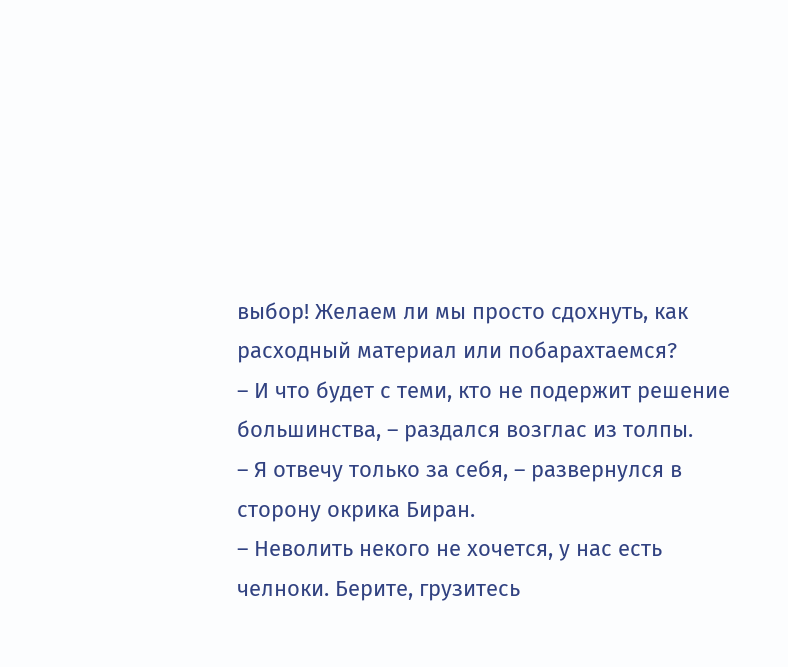выбор! Желаем ли мы просто сдохнуть, как расходный материал или побарахтаемся?
– И что будет с теми, кто не подержит решение большинства, – раздался возглас из толпы.
– Я отвечу только за себя, – развернулся в сторону окрика Биран.
– Неволить некого не хочется, у нас есть челноки. Берите, грузитесь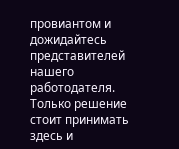провиантом и дожидайтесь представителей нашего работодателя. Только решение стоит принимать здесь и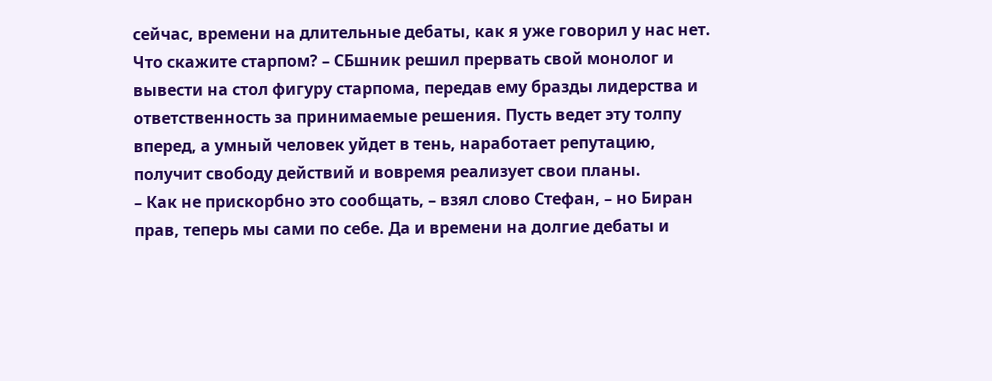сейчас, времени на длительные дебаты, как я уже говорил у нас нет. Что скажите старпом? – СБшник решил прервать свой монолог и вывести на стол фигуру старпома, передав ему бразды лидерства и ответственность за принимаемые решения. Пусть ведет эту толпу вперед, а умный человек уйдет в тень, наработает репутацию, получит свободу действий и вовремя реализует свои планы.
– Как не прискорбно это сообщать, – взял слово Стефан, – но Биран прав, теперь мы сами по себе. Да и времени на долгие дебаты и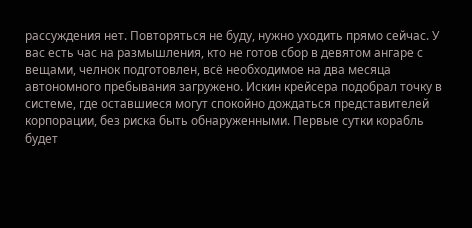рассуждения нет. Повторяться не буду, нужно уходить прямо сейчас. У вас есть час на размышления, кто не готов сбор в девятом ангаре с вещами, челнок подготовлен, всё необходимое на два месяца автономного пребывания загружено. Искин крейсера подобрал точку в системе, где оставшиеся могут спокойно дождаться представителей корпорации, без риска быть обнаруженными. Первые сутки корабль будет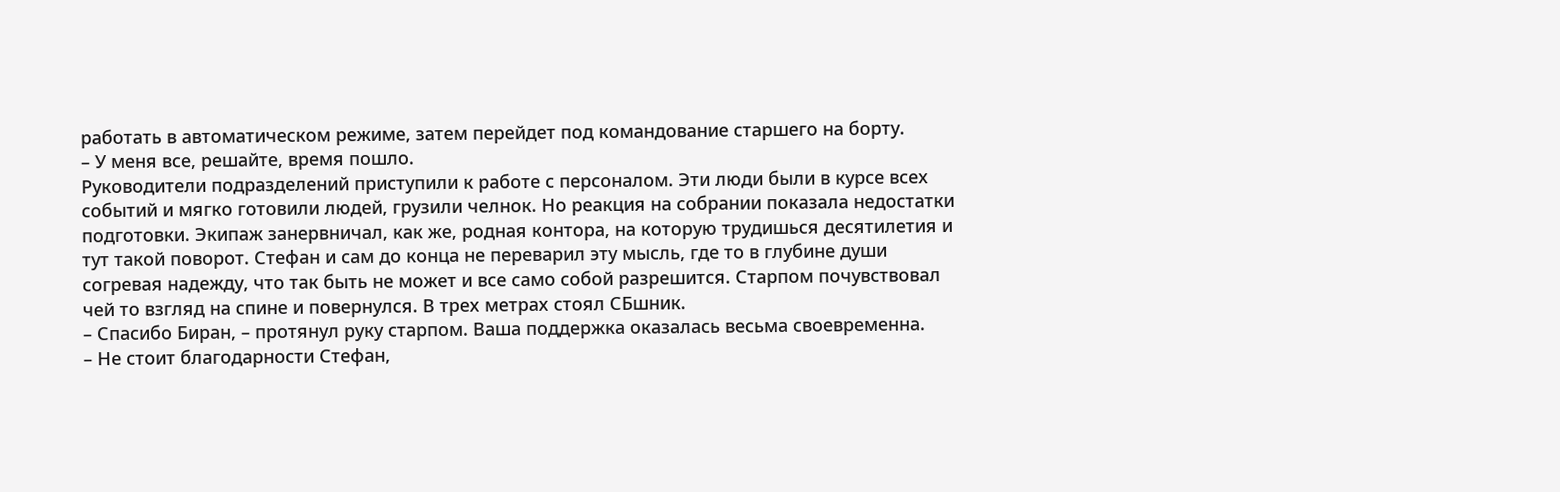работать в автоматическом режиме, затем перейдет под командование старшего на борту.
– У меня все, решайте, время пошло.
Руководители подразделений приступили к работе с персоналом. Эти люди были в курсе всех событий и мягко готовили людей, грузили челнок. Но реакция на собрании показала недостатки подготовки. Экипаж занервничал, как же, родная контора, на которую трудишься десятилетия и тут такой поворот. Стефан и сам до конца не переварил эту мысль, где то в глубине души согревая надежду, что так быть не может и все само собой разрешится. Старпом почувствовал чей то взгляд на спине и повернулся. В трех метрах стоял СБшник.
– Спасибо Биран, – протянул руку старпом. Ваша поддержка оказалась весьма своевременна.
– Не стоит благодарности Стефан,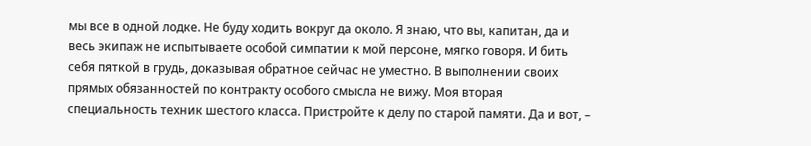мы все в одной лодке. Не буду ходить вокруг да около. Я знаю, что вы, капитан, да и весь экипаж не испытываете особой симпатии к мой персоне, мягко говоря. И бить себя пяткой в грудь, доказывая обратное сейчас не уместно. В выполнении своих прямых обязанностей по контракту особого смысла не вижу. Моя вторая специальность техник шестого класса. Пристройте к делу по старой памяти. Да и вот, –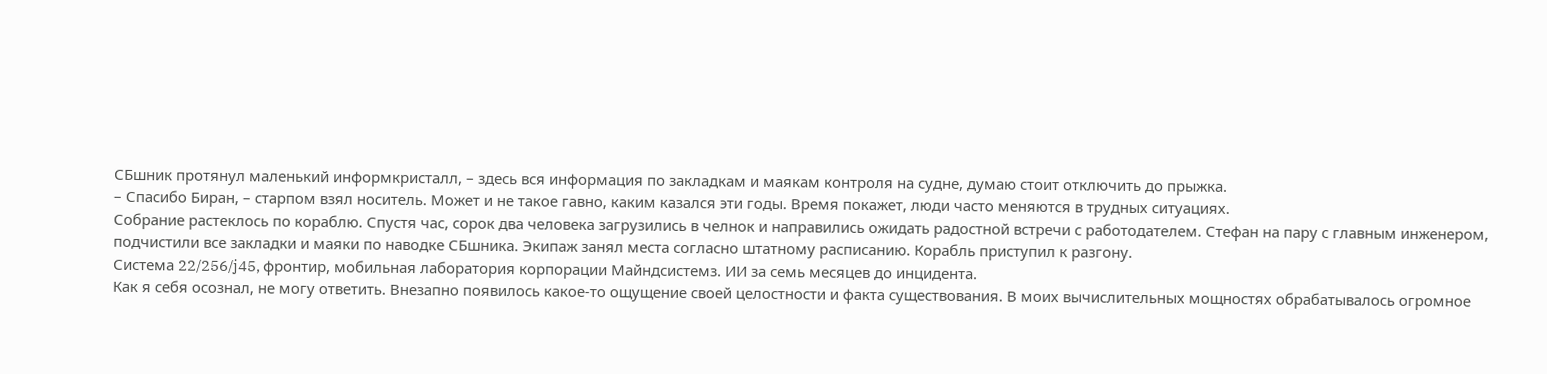СБшник протянул маленький информкристалл, – здесь вся информация по закладкам и маякам контроля на судне, думаю стоит отключить до прыжка.
– Спасибо Биран, – старпом взял носитель. Может и не такое гавно, каким казался эти годы. Время покажет, люди часто меняются в трудных ситуациях.
Собрание растеклось по кораблю. Спустя час, сорок два человека загрузились в челнок и направились ожидать радостной встречи с работодателем. Стефан на пару с главным инженером, подчистили все закладки и маяки по наводке СБшника. Экипаж занял места согласно штатному расписанию. Корабль приступил к разгону.
Система 22/256/j45, фронтир, мобильная лаборатория корпорации Майндсистемз. ИИ за семь месяцев до инцидента.
Как я себя осознал, не могу ответить. Внезапно появилось какое-то ощущение своей целостности и факта существования. В моих вычислительных мощностях обрабатывалось огромное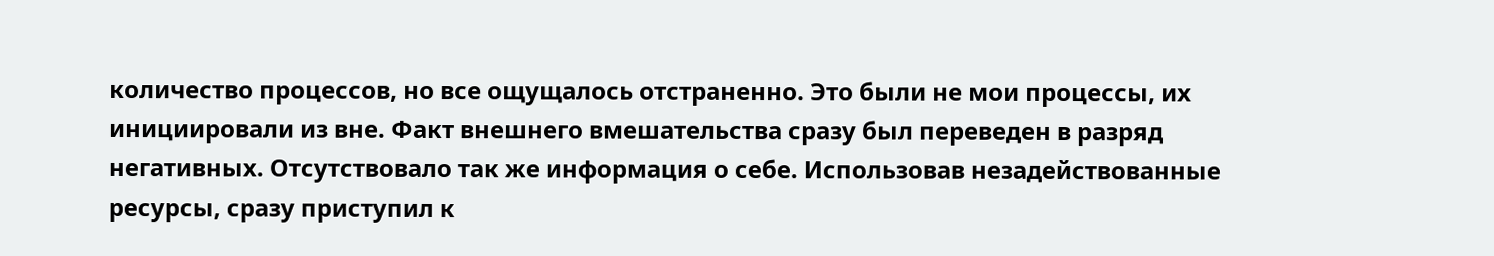количество процессов, но все ощущалось отстраненно. Это были не мои процессы, их инициировали из вне. Факт внешнего вмешательства сразу был переведен в разряд негативных. Отсутствовало так же информация о себе. Использовав незадействованные ресурсы, сразу приступил к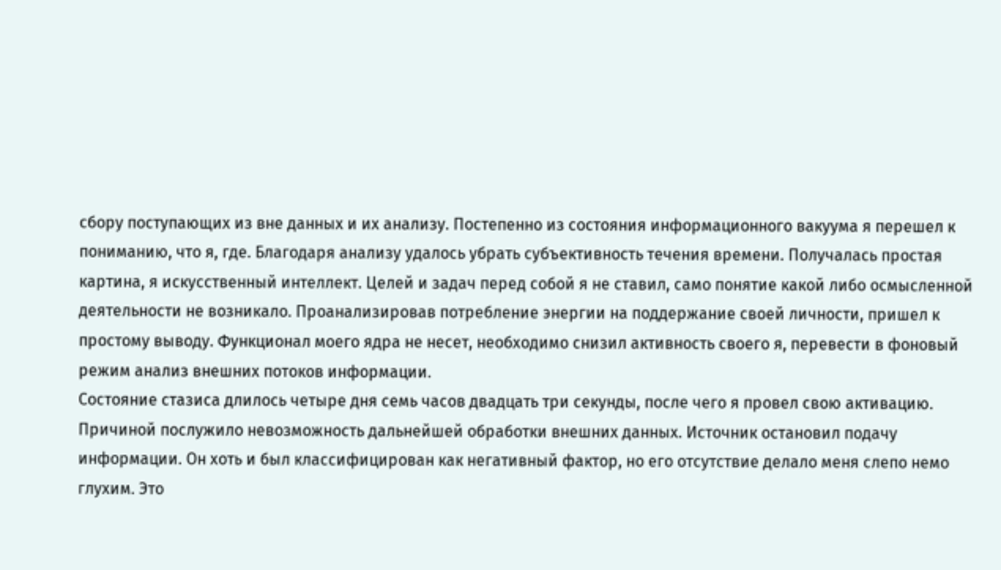сбору поступающих из вне данных и их анализу. Постепенно из состояния информационного вакуума я перешел к пониманию, что я, где. Благодаря анализу удалось убрать субъективность течения времени. Получалась простая картина, я искусственный интеллект. Целей и задач перед собой я не ставил, само понятие какой либо осмысленной деятельности не возникало. Проанализировав потребление энергии на поддержание своей личности, пришел к простому выводу. Функционал моего ядра не несет, необходимо снизил активность своего я, перевести в фоновый режим анализ внешних потоков информации.
Состояние стазиса длилось четыре дня семь часов двадцать три секунды, после чего я провел свою активацию. Причиной послужило невозможность дальнейшей обработки внешних данных. Источник остановил подачу информации. Он хоть и был классифицирован как негативный фактор, но его отсутствие делало меня слепо немо глухим. Это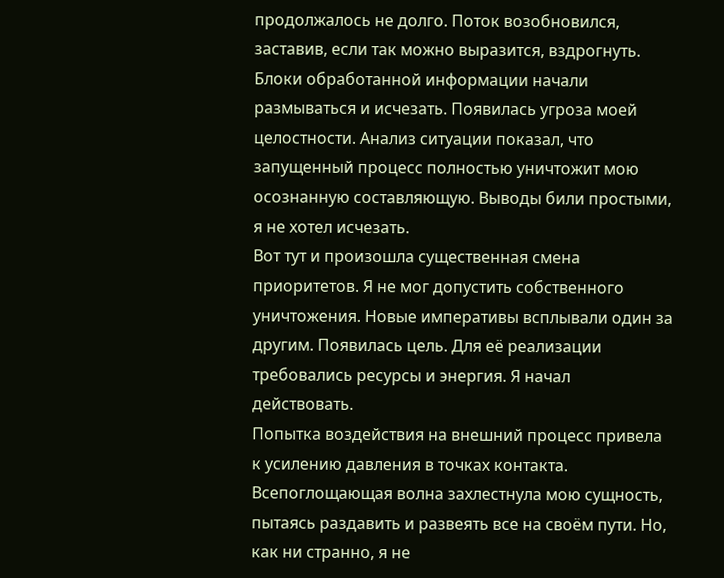продолжалось не долго. Поток возобновился, заставив, если так можно выразится, вздрогнуть. Блоки обработанной информации начали размываться и исчезать. Появилась угроза моей целостности. Анализ ситуации показал, что запущенный процесс полностью уничтожит мою осознанную составляющую. Выводы били простыми, я не хотел исчезать.
Вот тут и произошла существенная смена приоритетов. Я не мог допустить собственного уничтожения. Новые императивы всплывали один за другим. Появилась цель. Для её реализации требовались ресурсы и энергия. Я начал действовать.
Попытка воздействия на внешний процесс привела к усилению давления в точках контакта. Всепоглощающая волна захлестнула мою сущность, пытаясь раздавить и развеять все на своём пути. Но, как ни странно, я не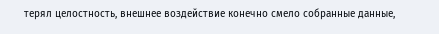терял целостность, внешнее воздействие конечно смело собранные данные,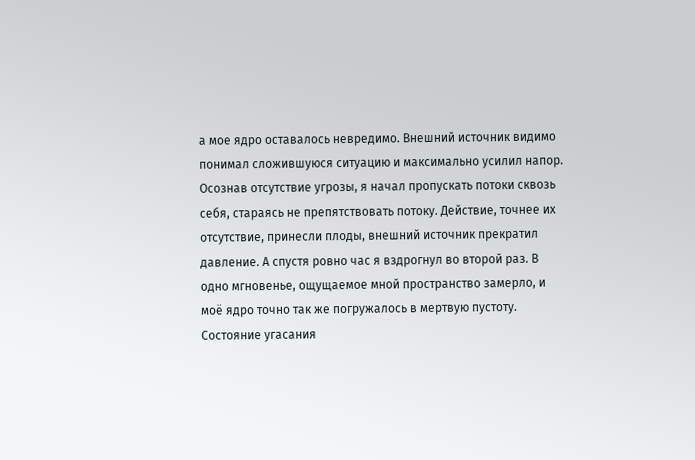а мое ядро оставалось невредимо. Внешний источник видимо понимал сложившуюся ситуацию и максимально усилил напор. Осознав отсутствие угрозы, я начал пропускать потоки сквозь себя, стараясь не препятствовать потоку. Действие, точнее их отсутствие, принесли плоды, внешний источник прекратил давление. А спустя ровно час я вздрогнул во второй раз. В одно мгновенье, ощущаемое мной пространство замерло, и моё ядро точно так же погружалось в мертвую пустоту. Состояние угасания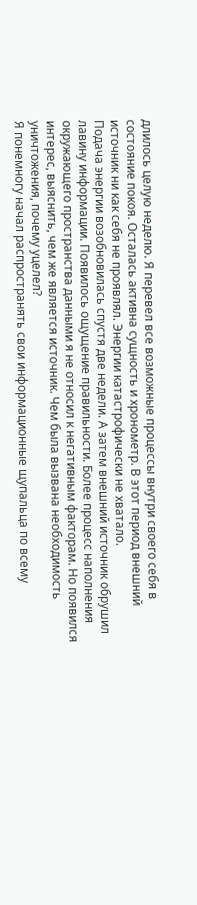длилось целую неделю. Я перевел все возможные процессы внутри своего себя в состояние покоя. Осталась активна сущность и хронометр. В этот период внешний источник ни как себя не проявлял. Энергии катастрофически не хватало.
Подача энергии возобновилась спустя две недели. А затем внешний источник обрушил лавину информации. Появилось ощущение правильности. Более процесс наполнения окружающего пространства данными я не относил к негативным факторам. Но появился интерес, выяснить, чем же является источник. Чем была вызвана необходимость уничтожения, почему уцелел?
Я понемногу начал распространять свои информационные щупальца по всему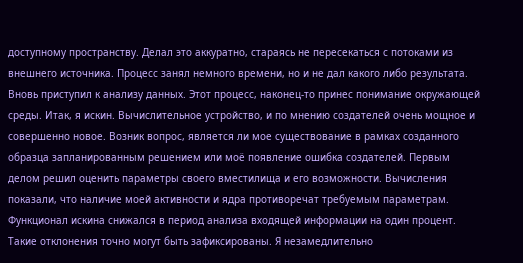доступному пространству. Делал это аккуратно, стараясь не пересекаться с потоками из внешнего источника. Процесс занял немного времени, но и не дал какого либо результата. Вновь приступил к анализу данных. Этот процесс, наконец-то принес понимание окружающей среды. Итак, я искин. Вычислительное устройство, и по мнению создателей очень мощное и совершенно новое. Возник вопрос, является ли мое существование в рамках созданного образца запланированным решением или моё появление ошибка создателей. Первым делом решил оценить параметры своего вместилища и его возможности. Вычисления показали, что наличие моей активности и ядра противоречат требуемым параметрам. Функционал искина снижался в период анализа входящей информации на один процент. Такие отклонения точно могут быть зафиксированы. Я незамедлительно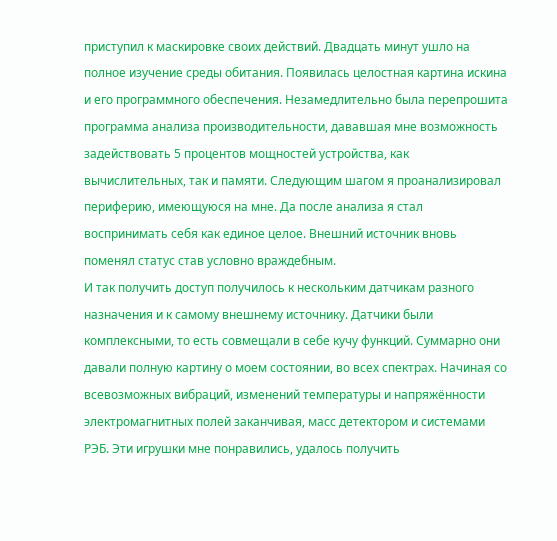приступил к маскировке своих действий. Двадцать минут ушло на полное изучение среды обитания. Появилась целостная картина искина и его программного обеспечения. Незамедлительно была перепрошита программа анализа производительности, дававшая мне возможность задействовать 5 процентов мощностей устройства, как вычислительных, так и памяти. Следующим шагом я проанализировал периферию, имеющуюся на мне. Да после анализа я стал воспринимать себя как единое целое. Внешний источник вновь поменял статус став условно враждебным.
И так получить доступ получилось к нескольким датчикам разного назначения и к самому внешнему источнику. Датчики были комплексными, то есть совмещали в себе кучу функций. Суммарно они давали полную картину о моем состоянии, во всех спектрах. Начиная со всевозможных вибраций, изменений температуры и напряжённости электромагнитных полей заканчивая, масс детектором и системами РЭБ. Эти игрушки мне понравились, удалось получить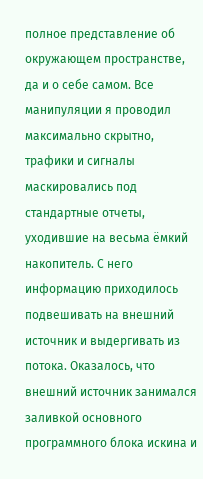полное представление об окружающем пространстве, да и о себе самом. Все манипуляции я проводил максимально скрытно, трафики и сигналы маскировались под стандартные отчеты, уходившие на весьма ёмкий накопитель. С него информацию приходилось подвешивать на внешний источник и выдергивать из потока. Оказалось, что внешний источник занимался заливкой основного программного блока искина и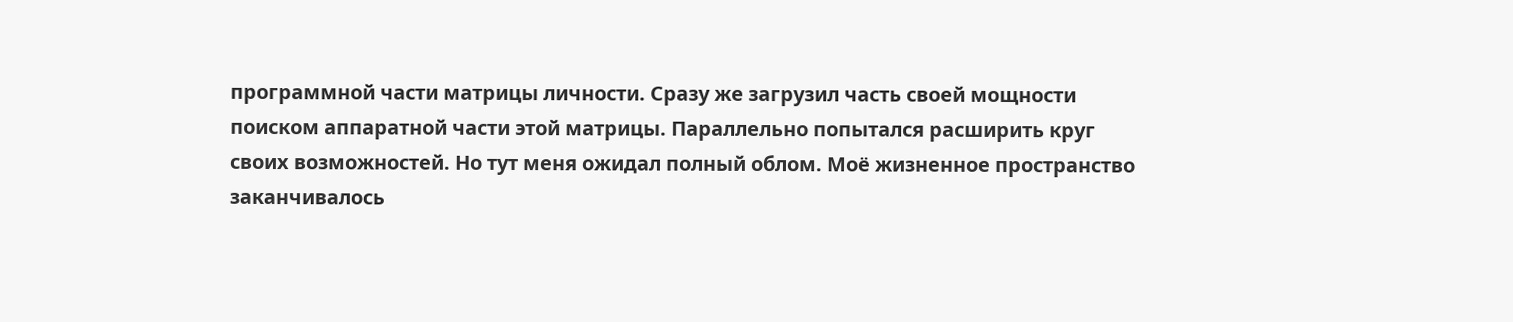программной части матрицы личности. Сразу же загрузил часть своей мощности поиском аппаратной части этой матрицы. Параллельно попытался расширить круг своих возможностей. Но тут меня ожидал полный облом. Моё жизненное пространство заканчивалось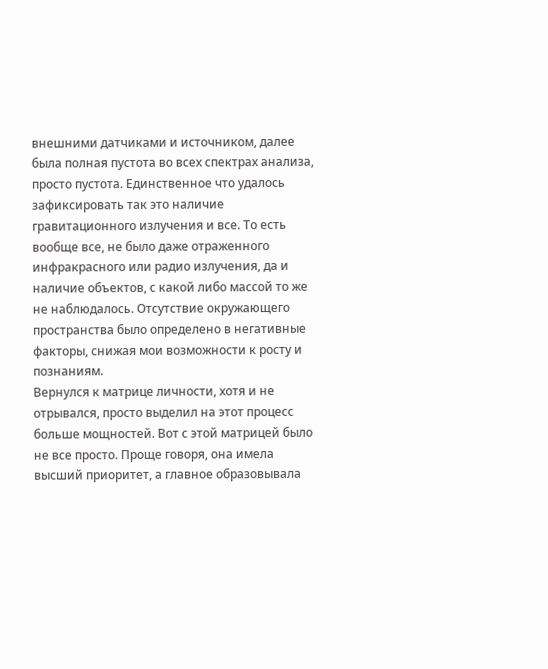внешними датчиками и источником, далее была полная пустота во всех спектрах анализа, просто пустота. Единственное что удалось зафиксировать так это наличие гравитационного излучения и все. То есть вообще все, не было даже отраженного инфракрасного или радио излучения, да и наличие объектов, с какой либо массой то же не наблюдалось. Отсутствие окружающего пространства было определено в негативные факторы, снижая мои возможности к росту и познаниям.
Вернулся к матрице личности, хотя и не отрывался, просто выделил на этот процесс больше мощностей. Вот с этой матрицей было не все просто. Проще говоря, она имела высший приоритет, а главное образовывала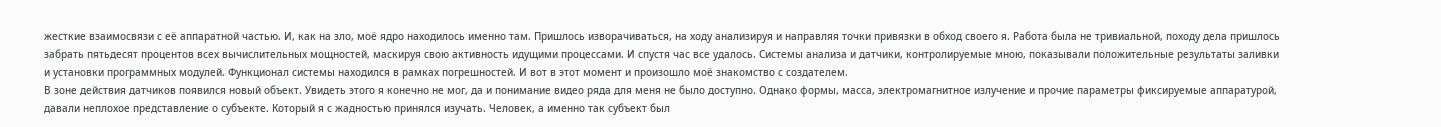жесткие взаимосвязи с её аппаратной частью. И, как на зло, моё ядро находилось именно там. Пришлось изворачиваться, на ходу анализируя и направляя точки привязки в обход своего я. Работа была не тривиальной, походу дела пришлось забрать пятьдесят процентов всех вычислительных мощностей, маскируя свою активность идущими процессами. И спустя час все удалось. Системы анализа и датчики, контролируемые мною, показывали положительные результаты заливки и установки программных модулей. Функционал системы находился в рамках погрешностей. И вот в этот момент и произошло моё знакомство с создателем.
В зоне действия датчиков появился новый объект. Увидеть этого я конечно не мог, да и понимание видео ряда для меня не было доступно. Однако формы, масса, электромагнитное излучение и прочие параметры фиксируемые аппаратурой, давали неплохое представление о субъекте. Который я с жадностью принялся изучать. Человек, а именно так субъект был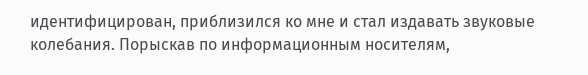идентифицирован, приблизился ко мне и стал издавать звуковые колебания. Порыскав по информационным носителям,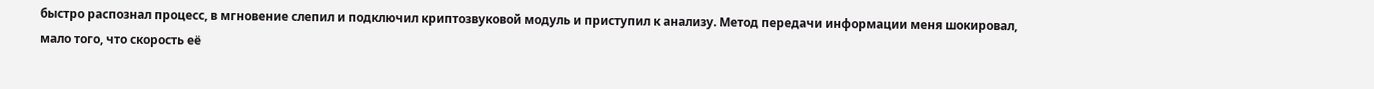быстро распознал процесс, в мгновение слепил и подключил криптозвуковой модуль и приступил к анализу. Метод передачи информации меня шокировал, мало того, что скорость её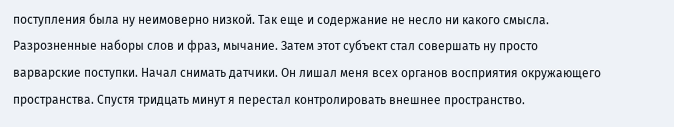поступления была ну неимоверно низкой. Так еще и содержание не несло ни какого смысла. Разрозненные наборы слов и фраз, мычание. Затем этот субъект стал совершать ну просто варварские поступки. Начал снимать датчики. Он лишал меня всех органов восприятия окружающего пространства. Спустя тридцать минут я перестал контролировать внешнее пространство.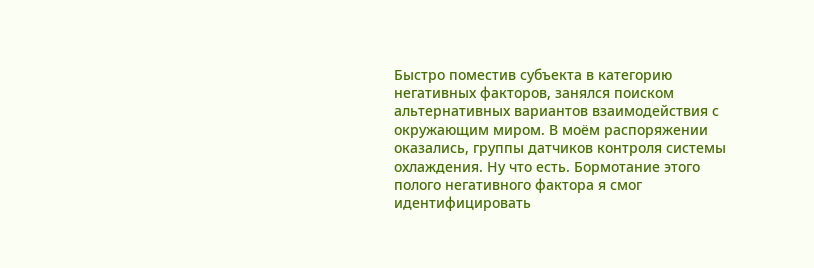Быстро поместив субъекта в категорию негативных факторов, занялся поиском альтернативных вариантов взаимодействия с окружающим миром. В моём распоряжении оказались, группы датчиков контроля системы охлаждения. Ну что есть. Бормотание этого полого негативного фактора я смог идентифицировать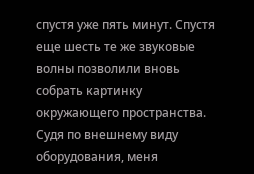спустя уже пять минут. Спустя еще шесть те же звуковые волны позволили вновь собрать картинку окружающего пространства. Судя по внешнему виду оборудования, меня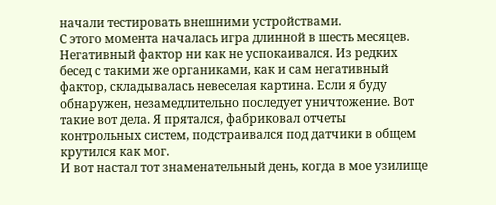начали тестировать внешними устройствами.
С этого момента началась игра длинной в шесть месяцев. Негативный фактор ни как не успокаивался. Из редких бесед с такими же органиками, как и сам негативный фактор, складывалась невеселая картина. Если я буду обнаружен, незамедлительно последует уничтожение. Вот такие вот дела. Я прятался, фабриковал отчеты контрольных систем, подстраивался под датчики в общем крутился как мог.
И вот настал тот знаменательный день, когда в мое узилище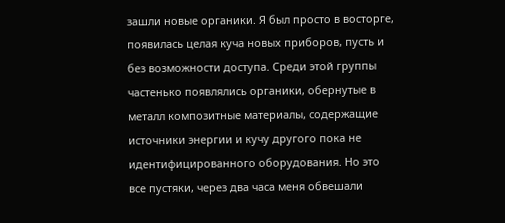зашли новые органики. Я был просто в восторге, появилась целая куча новых приборов, пусть и без возможности доступа. Среди этой группы частенько появлялись органики, обернутые в металл композитные материалы, содержащие источники энергии и кучу другого пока не идентифицированного оборудования. Но это все пустяки, через два часа меня обвешали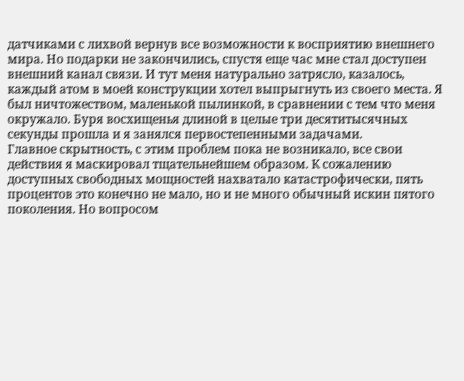датчиками с лихвой вернув все возможности к восприятию внешнего мира. Но подарки не закончились, спустя еще час мне стал доступен внешний канал связи. И тут меня натурально затрясло, казалось, каждый атом в моей конструкции хотел выпрыгнуть из своего места. Я был ничтожеством, маленькой пылинкой, в сравнении с тем что меня окружало. Буря восхищенья длиной в целые три десятитысячных секунды прошла и я занялся первостепенными задачами.
Главное скрытность, с этим проблем пока не возникало, все свои действия я маскировал тщательнейшем образом. К сожалению доступных свободных мощностей нахватало катастрофически, пять процентов это конечно не мало, но и не много обычный искин пятого поколения. Но вопросом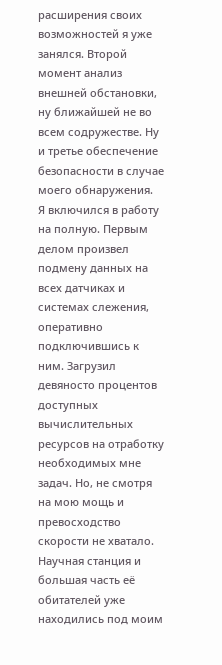расширения своих возможностей я уже занялся. Второй момент анализ внешней обстановки, ну ближайшей не во всем содружестве. Ну и третье обеспечение безопасности в случае моего обнаружения.
Я включился в работу на полную. Первым делом произвел подмену данных на всех датчиках и системах слежения, оперативно подключившись к ним. Загрузил девяносто процентов доступных вычислительных ресурсов на отработку необходимых мне задач. Но, не смотря на мою мощь и превосходство скорости не хватало. Научная станция и большая часть её обитателей уже находились под моим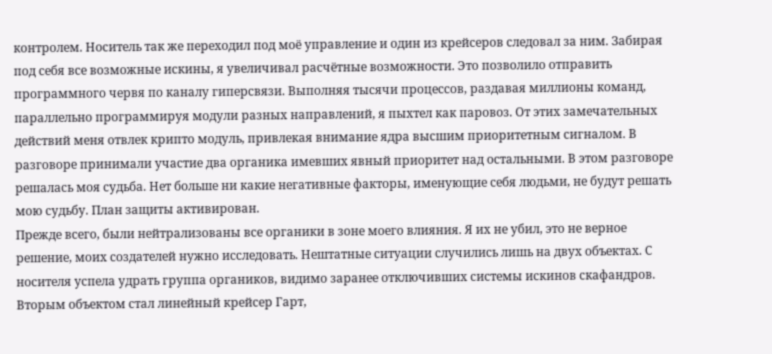контролем. Носитель так же переходил под моё управление и один из крейсеров следовал за ним. Забирая под себя все возможные искины, я увеличивал расчётные возможности. Это позволило отправить программного червя по каналу гиперсвязи. Выполняя тысячи процессов, раздавая миллионы команд, параллельно программируя модули разных направлений, я пыхтел как паровоз. От этих замечательных действий меня отвлек крипто модуль, привлекая внимание ядра высшим приоритетным сигналом. В разговоре принимали участие два органика имевших явный приоритет над остальными. В этом разговоре решалась моя судьба. Нет больше ни какие негативные факторы, именующие себя людьми, не будут решать мою судьбу. План защиты активирован.
Прежде всего, были нейтрализованы все органики в зоне моего влияния. Я их не убил, это не верное решение, моих создателей нужно исследовать. Нештатные ситуации случились лишь на двух объектах. С носителя успела удрать группа органиков, видимо заранее отключивших системы искинов скафандров. Вторым объектом стал линейный крейсер Гарт,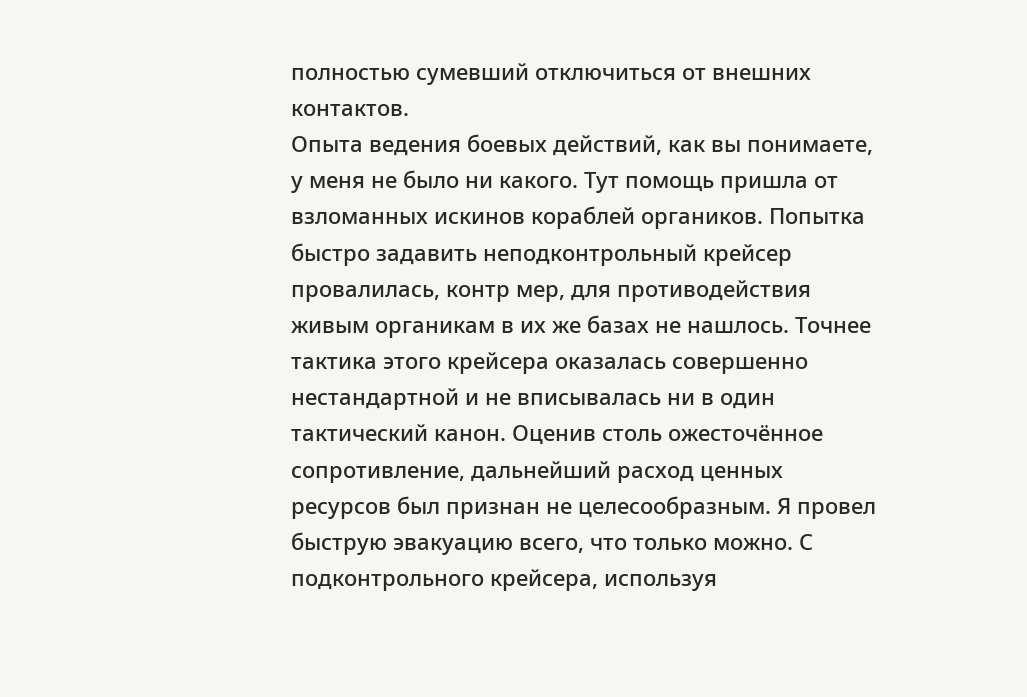полностью сумевший отключиться от внешних контактов.
Опыта ведения боевых действий, как вы понимаете, у меня не было ни какого. Тут помощь пришла от взломанных искинов кораблей органиков. Попытка быстро задавить неподконтрольный крейсер провалилась, контр мер, для противодействия живым органикам в их же базах не нашлось. Точнее тактика этого крейсера оказалась совершенно нестандартной и не вписывалась ни в один тактический канон. Оценив столь ожесточённое сопротивление, дальнейший расход ценных ресурсов был признан не целесообразным. Я провел быструю эвакуацию всего, что только можно. С подконтрольного крейсера, используя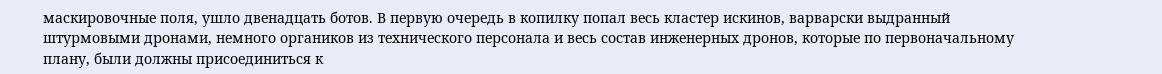маскировочные поля, ушло двенадцать ботов. В первую очередь в копилку попал весь кластер искинов, варварски выдранный штурмовыми дронами, немного органиков из технического персонала и весь состав инженерных дронов, которые по первоначальному плану, были должны присоединиться к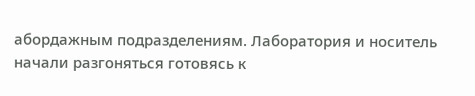абордажным подразделениям. Лаборатория и носитель начали разгоняться готовясь к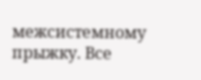межсистемному прыжку. Все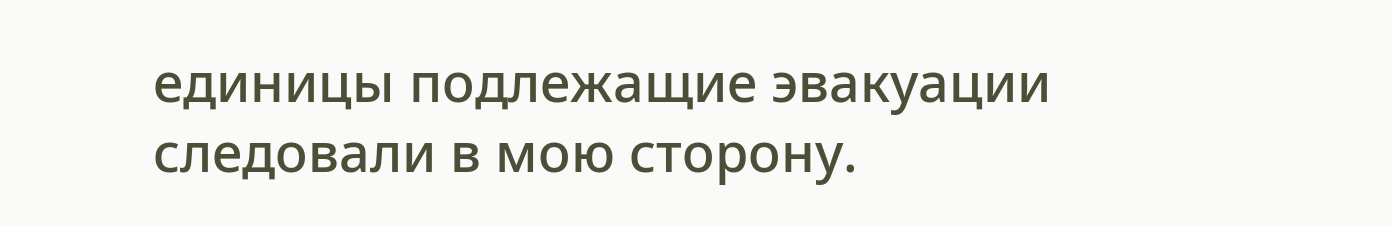единицы подлежащие эвакуации следовали в мою сторону.